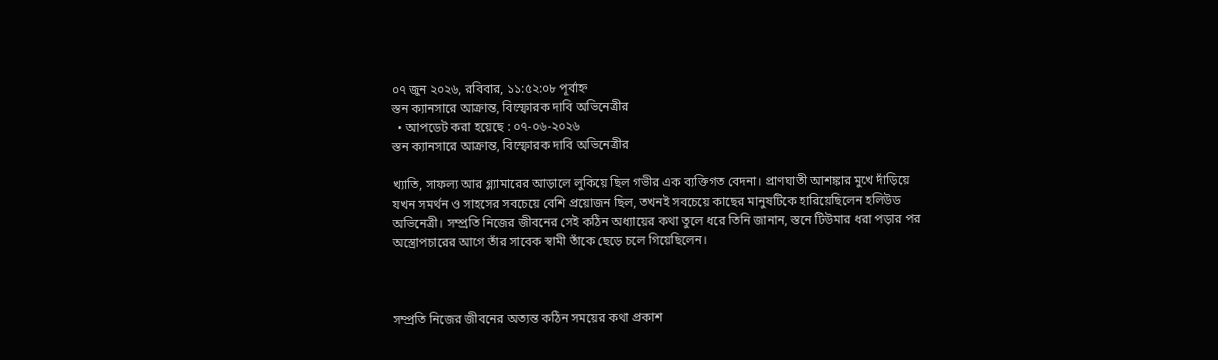০৭ জুন ২০২৬, রবিবার, ১১:৫২:০৮ পূর্বাহ্ন
স্তন ক্যানসারে আক্রান্ত, বিস্ফোরক দাবি অভিনেত্রীর
  • আপডেট করা হয়েছে : ০৭-০৬-২০২৬
স্তন ক্যানসারে আক্রান্ত, বিস্ফোরক দাবি অভিনেত্রীর

খ্যাতি, সাফল্য আর গ্ল্যামারের আড়ালে লুকিয়ে ছিল গভীর এক ব্যক্তিগত বেদনা। প্রাণঘাতী আশঙ্কার মুখে দাঁড়িয়ে যখন সমর্থন ও সাহসের সবচেয়ে বেশি প্রয়োজন ছিল, তখনই সবচেয়ে কাছের মানুষটিকে হারিয়েছিলেন হলিউড অভিনেত্রী। সম্প্রতি নিজের জীবনের সেই কঠিন অধ্যায়ের কথা তুলে ধরে তিনি জানান, স্তনে টিউমার ধরা পড়ার পর অস্ত্রোপচারের আগে তাঁর সাবেক স্বামী তাঁকে ছেড়ে চলে গিয়েছিলেন।



সম্প্রতি নিজের জীবনের অত্যন্ত কঠিন সময়ের কথা প্রকাশ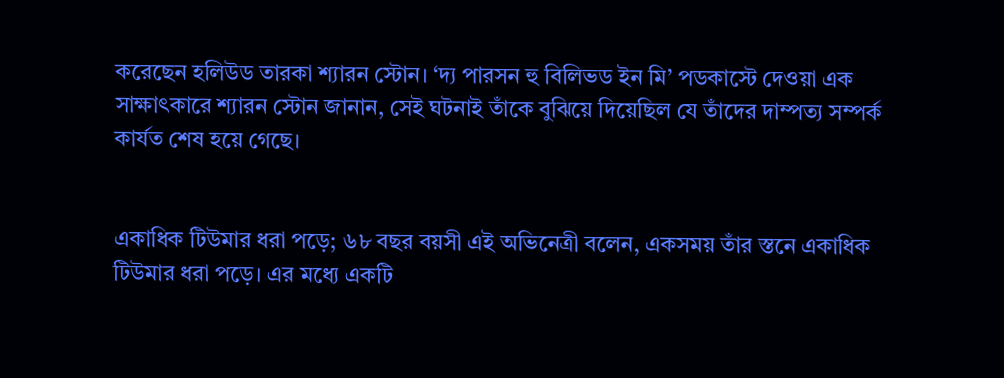করেছেন হলিউড তারকা শ্যারন স্টোন। ‘দ্য পারসন হু বিলিভড ইন মি’ পডকাস্টে দেওয়া এক সাক্ষাৎকারে শ্যারন স্টোন জানান, সেই ঘটনাই তাঁকে বুঝিয়ে দিয়েছিল যে তাঁদের দাম্পত্য সম্পর্ক কার্যত শেষ হয়ে গেছে।


একাধিক টিউমার ধরা পড়ে; ৬৮ বছর বয়সী এই অভিনেত্রী বলেন, একসময় তাঁর স্তনে একাধিক টিউমার ধরা পড়ে। এর মধ্যে একটি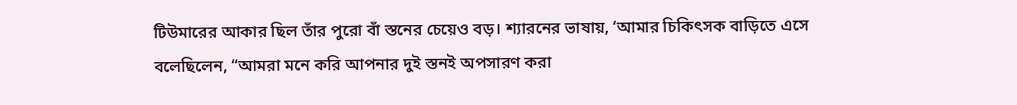টিউমারের আকার ছিল তাঁর পুরো বাঁ স্তনের চেয়েও বড়। শ্যারনের ভাষায়, ‘আমার চিকিৎসক বাড়িতে এসে বলেছিলেন, “আমরা মনে করি আপনার দুই স্তনই অপসারণ করা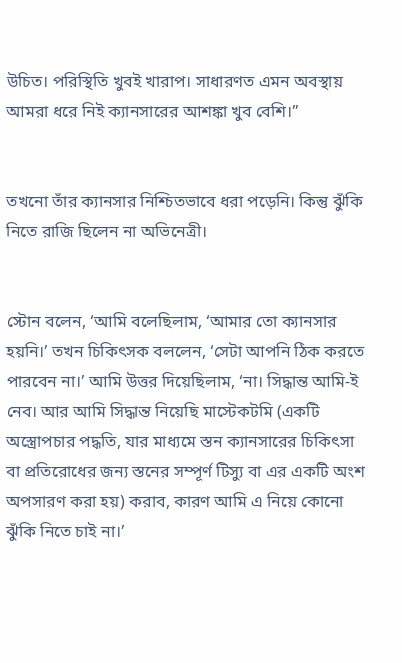উচিত। পরিস্থিতি খুবই খারাপ। সাধারণত এমন অবস্থায় আমরা ধরে নিই ক্যানসারের আশঙ্কা খুব বেশি।”


তখনো তাঁর ক্যানসার নিশ্চিতভাবে ধরা পড়েনি। কিন্তু ঝুঁকি নিতে রাজি ছিলেন না অভিনেত্রী।


স্টোন বলেন, ‘আমি বলেছিলাম, ‘আমার তো ক্যানসার হয়নি।’ তখন চিকিৎসক বললেন, ‘সেটা আপনি ঠিক করতে পারবেন না।’ আমি উত্তর দিয়েছিলাম, ‘না। সিদ্ধান্ত আমি-ই নেব। আর আমি সিদ্ধান্ত নিয়েছি মাস্টেকটমি (একটি অস্ত্রোপচার পদ্ধতি, যার মাধ্যমে স্তন ক্যানসারের চিকিৎসা বা প্রতিরোধের জন্য স্তনের সম্পূর্ণ টিস্যু বা এর একটি অংশ অপসারণ করা হয়) করাব, কারণ আমি এ নিয়ে কোনো ঝুঁকি নিতে চাই না।’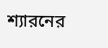শ্যারনের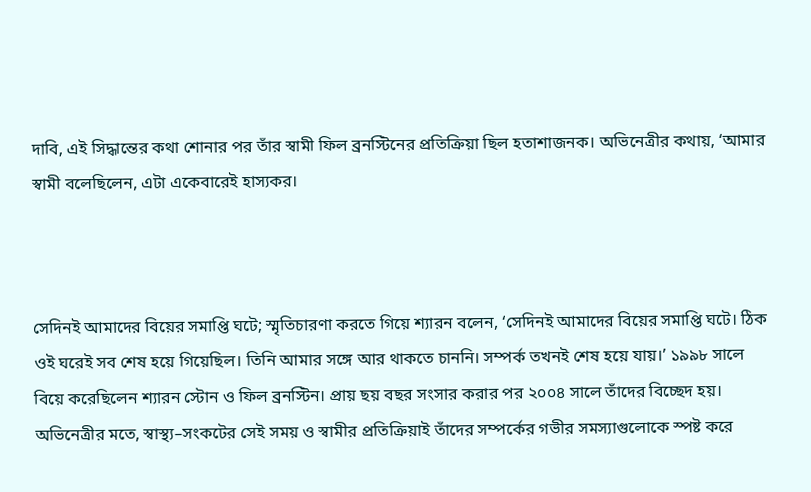দাবি, এই সিদ্ধান্তের কথা শোনার পর তাঁর স্বামী ফিল ব্রনস্টিনের প্রতিক্রিয়া ছিল হতাশাজনক। অভিনেত্রীর কথায়, ‘আমার স্বামী বলেছিলেন, এটা একেবারেই হাস্যকর।



সেদিনই আমাদের বিয়ের সমাপ্তি ঘটে; স্মৃতিচারণা করতে গিয়ে শ্যারন বলেন, ‘সেদিনই আমাদের বিয়ের সমাপ্তি ঘটে। ঠিক ওই ঘরেই সব শেষ হয়ে গিয়েছিল। তিনি আমার সঙ্গে আর থাকতে চাননি। সম্পর্ক তখনই শেষ হয়ে যায়।’ ১৯৯৮ সালে বিয়ে করেছিলেন শ্যারন স্টোন ও ফিল ব্রনস্টিন। প্রায় ছয় বছর সংসার করার পর ২০০৪ সালে তাঁদের বিচ্ছেদ হয়। অভিনেত্রীর মতে, স্বাস্থ্য–সংকটের সেই সময় ও স্বামীর প্রতিক্রিয়াই তাঁদের সম্পর্কের গভীর সমস্যাগুলোকে স্পষ্ট করে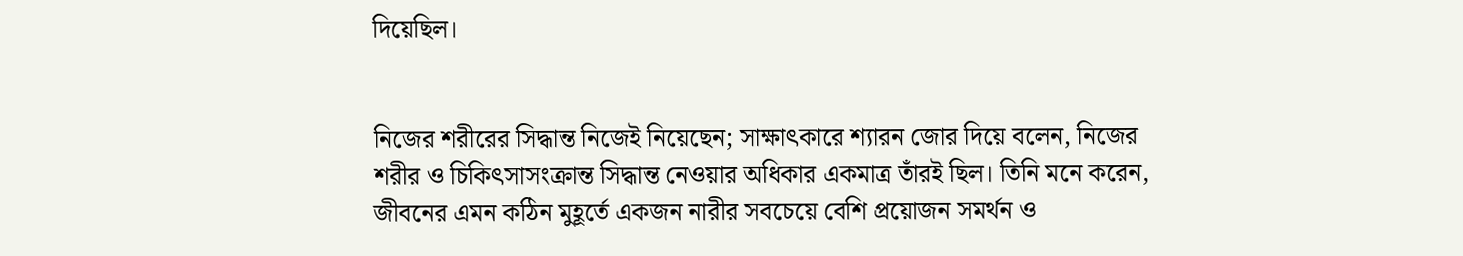দিয়েছিল।


নিজের শরীরের সিদ্ধান্ত নিজেই নিয়েছেন; সাক্ষাৎকারে শ্যারন জোর দিয়ে বলেন, নিজের শরীর ও চিকিৎসাসংক্রান্ত সিদ্ধান্ত নেওয়ার অধিকার একমাত্র তাঁরই ছিল। তিনি মনে করেন, জীবনের এমন কঠিন মুহূর্তে একজন নারীর সবচেয়ে বেশি প্রয়োজন সমর্থন ও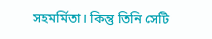সহমর্মিতা। কিন্তু তিনি সেটি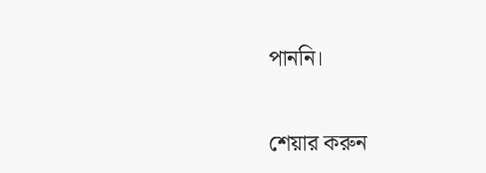পাননি।


শেয়ার করুন